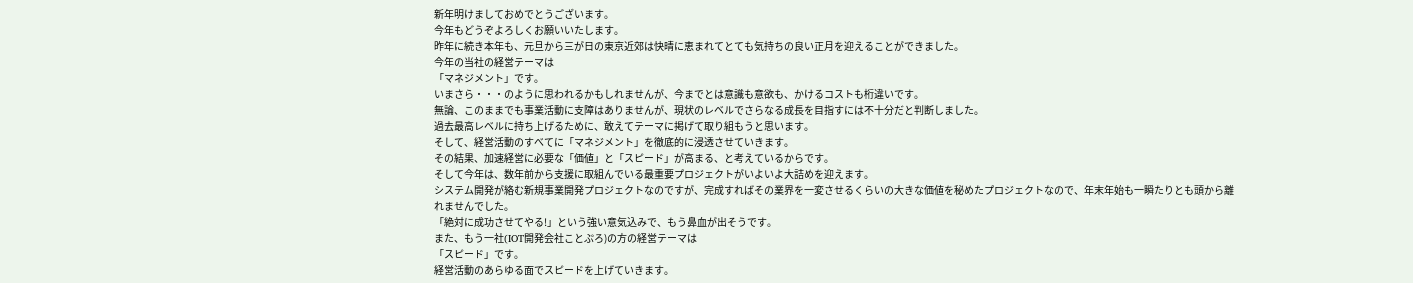新年明けましておめでとうございます。
今年もどうぞよろしくお願いいたします。
昨年に続き本年も、元旦から三が日の東京近郊は快晴に恵まれてとても気持ちの良い正月を迎えることができました。
今年の当社の経営テーマは
「マネジメント」です。
いまさら・・・のように思われるかもしれませんが、今までとは意識も意欲も、かけるコストも桁違いです。
無論、このままでも事業活動に支障はありませんが、現状のレベルでさらなる成長を目指すには不十分だと判断しました。
過去最高レベルに持ち上げるために、敢えてテーマに掲げて取り組もうと思います。
そして、経営活動のすべてに「マネジメント」を徹底的に浸透させていきます。
その結果、加速経営に必要な「価値」と「スピード」が高まる、と考えているからです。
そして今年は、数年前から支援に取組んでいる最重要プロジェクトがいよいよ大詰めを迎えます。
システム開発が絡む新規事業開発プロジェクトなのですが、完成すればその業界を一変させるくらいの大きな価値を秘めたプロジェクトなので、年末年始も一瞬たりとも頭から離れませんでした。
「絶対に成功させてやる!」という強い意気込みで、もう鼻血が出そうです。
また、もう一社(IOT開発会社ことぷろ)の方の経営テーマは
「スピード」です。
経営活動のあらゆる面でスピードを上げていきます。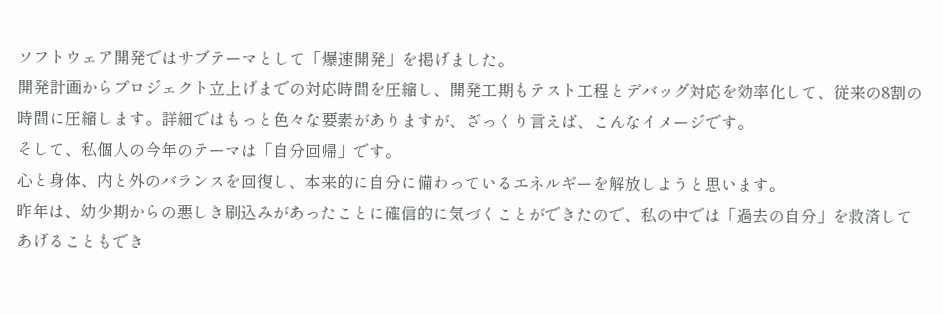ソフトウェア開発ではサブテーマとして「爆速開発」を掲げました。
開発計画からプロジェクト立上げまでの対応時間を圧縮し、開発工期もテスト工程とデバッグ対応を効率化して、従来の8割の時間に圧縮します。詳細ではもっと色々な要素がありますが、ざっくり言えば、こんなイメージです。
そして、私個人の今年のテーマは「自分回帰」です。
心と身体、内と外のバランスを回復し、本来的に自分に備わっているエネルギーを解放しようと思います。
昨年は、幼少期からの悪しき刷込みがあったことに確信的に気づくことができたので、私の中では「過去の自分」を救済してあげることもでき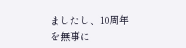ましたし、10周年を無事に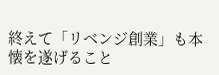終えて「リベンジ創業」も本懐を遂げること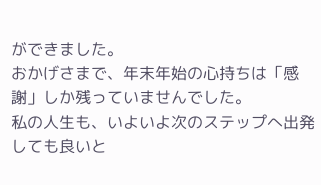ができました。
おかげさまで、年末年始の心持ちは「感謝」しか残っていませんでした。
私の人生も、いよいよ次のステップへ出発しても良いと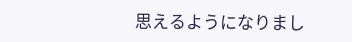思えるようになりまし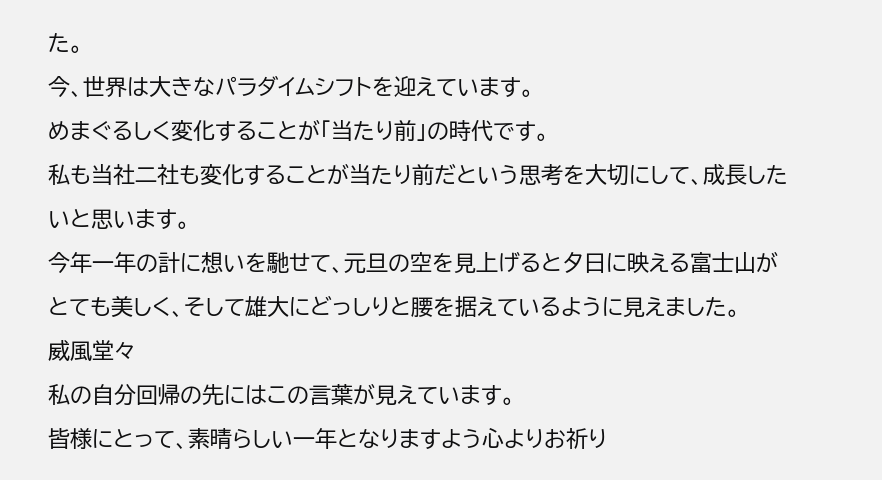た。
今、世界は大きなパラダイムシフトを迎えています。
めまぐるしく変化することが「当たり前」の時代です。
私も当社二社も変化することが当たり前だという思考を大切にして、成長したいと思います。
今年一年の計に想いを馳せて、元旦の空を見上げると夕日に映える富士山がとても美しく、そして雄大にどっしりと腰を据えているように見えました。
威風堂々
私の自分回帰の先にはこの言葉が見えています。
皆様にとって、素晴らしい一年となりますよう心よりお祈り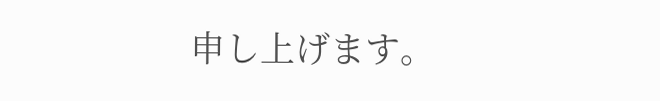申し上げます。